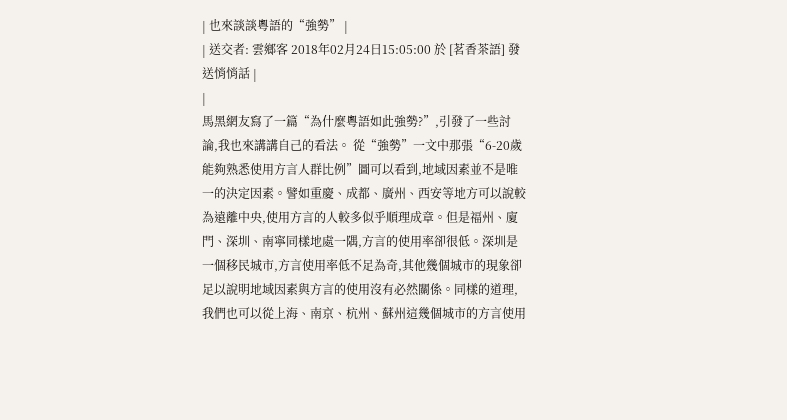| 也來談談粵語的“強勢” |
| 送交者: 雲鄉客 2018年02月24日15:05:00 於 [茗香茶語] 發送悄悄話 |
|
馬黑網友寫了一篇“為什麼粵語如此強勢?”,引發了一些討論,我也來講講自己的看法。 從“強勢”一文中那張“6-20歲能夠熟悉使用方言人群比例”圖可以看到,地域因素並不是唯一的決定因素。譬如重慶、成都、廣州、西安等地方可以說較為遠離中央,使用方言的人較多似乎順理成章。但是福州、廈門、深圳、南寧同樣地處一隅,方言的使用率卻很低。深圳是一個移民城市,方言使用率低不足為奇,其他幾個城市的現象卻足以說明地域因素與方言的使用沒有必然關係。同樣的道理,我們也可以從上海、南京、杭州、蘇州這幾個城市的方言使用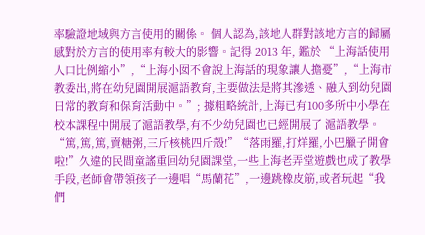率驗證地域與方言使用的關係。 個人認為,該地人群對該地方言的歸屬感對於方言的使用率有較大的影響。記得 2013 年, 鑑於 “上海話使用人口比例縮小”,“上海小囡不會說上海話的現象讓人擔憂”,“上海市教委出,將在幼兒園開展滬語教育,主要做法是將其滲透、融入到幼兒園日常的教育和保育活動中。”; 據粗略統計,上海已有100多所中小學在校本課程中開展了滬語教學,有不少幼兒園也已經開展了 滬語教學。 “篤,篤,篤,賣糖粥,三斤核桃四斤殼!”“落雨羅,打烊羅,小巴臘子開會啦!”久違的民間童謠重回幼兒園課堂,一些上海老弄堂遊戲也成了教學手段,老師會帶領孩子一邊唱“馬蘭花”,一邊跳橡皮筋,或者玩起“我們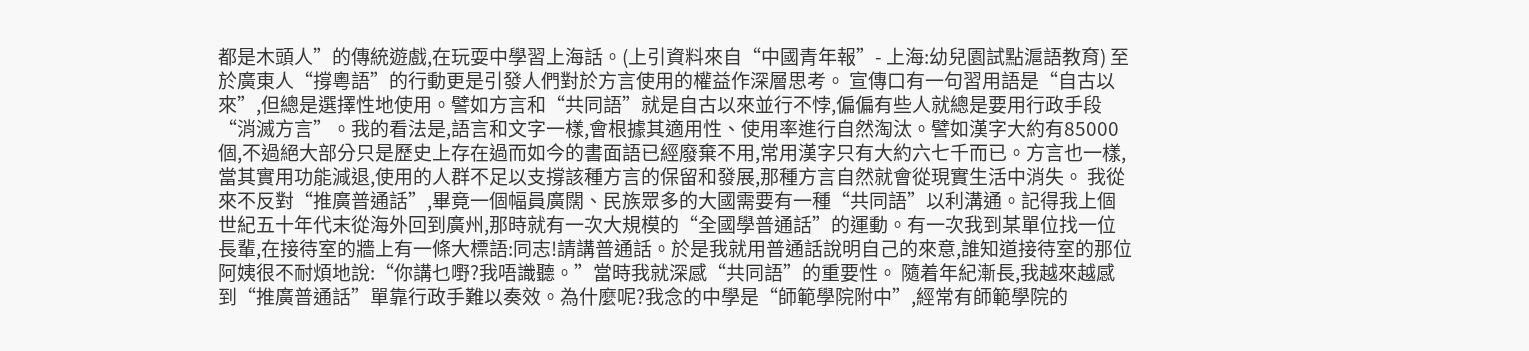都是木頭人”的傳統遊戲,在玩耍中學習上海話。(上引資料來自“中國青年報”- 上海:幼兒園試點滬語教育) 至於廣東人“撐粵語”的行動更是引發人們對於方言使用的權益作深層思考。 宣傳口有一句習用語是“自古以來”,但總是選擇性地使用。譬如方言和“共同語”就是自古以來並行不悖,偏偏有些人就總是要用行政手段“消滅方言”。我的看法是,語言和文字一樣,會根據其適用性、使用率進行自然淘汰。譬如漢字大約有85000個,不過絕大部分只是歷史上存在過而如今的書面語已經廢棄不用,常用漢字只有大約六七千而已。方言也一樣,當其實用功能減退,使用的人群不足以支撐該種方言的保留和發展,那種方言自然就會從現實生活中消失。 我從來不反對“推廣普通話”,畢竟一個幅員廣闊、民族眾多的大國需要有一種“共同語”以利溝通。記得我上個世紀五十年代末從海外回到廣州,那時就有一次大規模的“全國學普通話”的運動。有一次我到某單位找一位長輩,在接待室的牆上有一條大標語:同志!請講普通話。於是我就用普通話說明自己的來意,誰知道接待室的那位阿姨很不耐煩地說:“你講乜嘢?我唔識聽。”當時我就深感“共同語”的重要性。 隨着年紀漸長,我越來越感到“推廣普通話”單靠行政手難以奏效。為什麼呢?我念的中學是“師範學院附中”,經常有師範學院的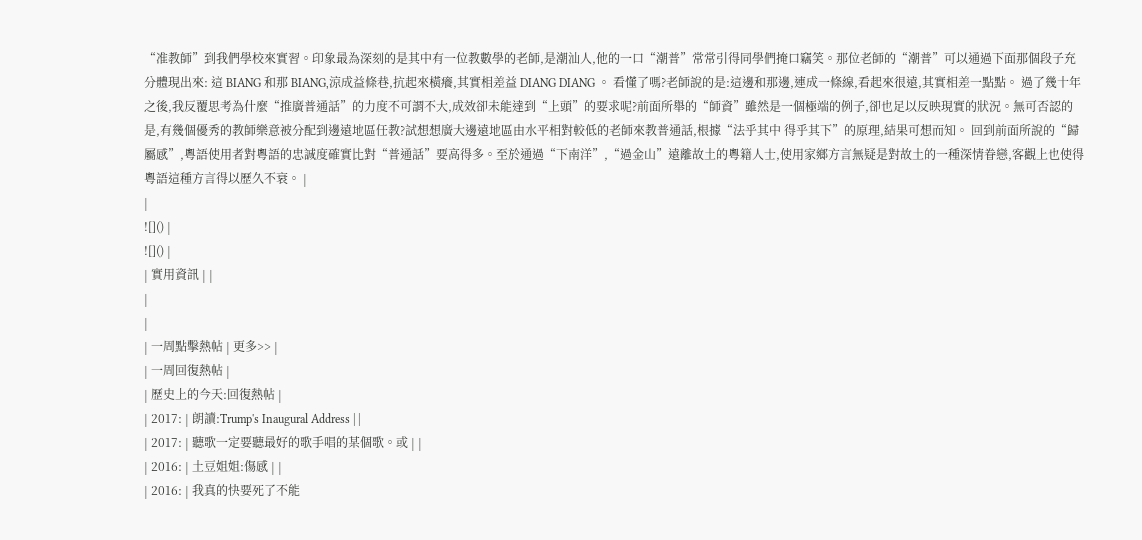“准教師”到我們學校來實習。印象最為深刻的是其中有一位教數學的老師,是潮汕人,他的一口“潮普”常常引得同學們掩口竊笑。那位老師的“潮普”可以通過下面那個段子充分體現出來: 這 BIANG 和那 BIANG,涼成益條巷,抗起來橫癢,其實相差益 DIANG DIANG 。 看懂了嗎?老師說的是:這邊和那邊,連成一條線,看起來很遠,其實相差一點點。 過了幾十年之後,我反覆思考為什麼“推廣普通話”的力度不可謂不大,成效卻未能達到“上頭”的要求呢?前面所舉的“師資”雖然是一個極端的例子,卻也足以反映現實的狀況。無可否認的是,有幾個優秀的教師樂意被分配到邊遠地區任教?試想想廣大邊遠地區由水平相對較低的老師來教普通話,根據“法乎其中 得乎其下”的原理,結果可想而知。 回到前面所說的“歸屬感”,粵語使用者對粵語的忠誠度確實比對“普通話”要高得多。至於通過“下南洋”,“過金山”遠離故土的粵籍人士,使用家鄉方言無疑是對故土的一種深情眷戀,客觀上也使得粵語這種方言得以歷久不衰。 |
|
![]() |
![]() |
| 實用資訊 | |
|
|
| 一周點擊熱帖 | 更多>> |
| 一周回復熱帖 |
| 歷史上的今天:回復熱帖 |
| 2017: | 朗讀:Trump's Inaugural Address | |
| 2017: | 聽歌一定要聽最好的歌手唱的某個歌。或 | |
| 2016: | 土豆姐姐:傷感 | |
| 2016: | 我真的快要死了不能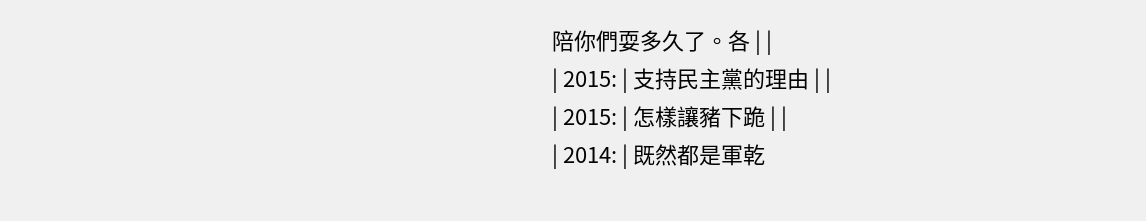陪你們耍多久了。各 | |
| 2015: | 支持民主黨的理由 | |
| 2015: | 怎樣讓豬下跪 | |
| 2014: | 既然都是軍乾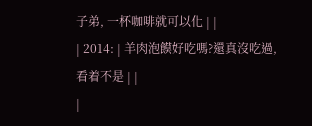子弟, 一杯咖啡就可以化 | |
| 2014: | 羊肉泡饃好吃嗎?還真沒吃過,看着不是 | |
|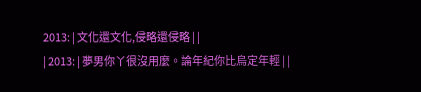2013: | 文化還文化,侵略還侵略 | |
| 2013: | 夢男你丫很沒用麼。論年紀你比烏定年輕 | |